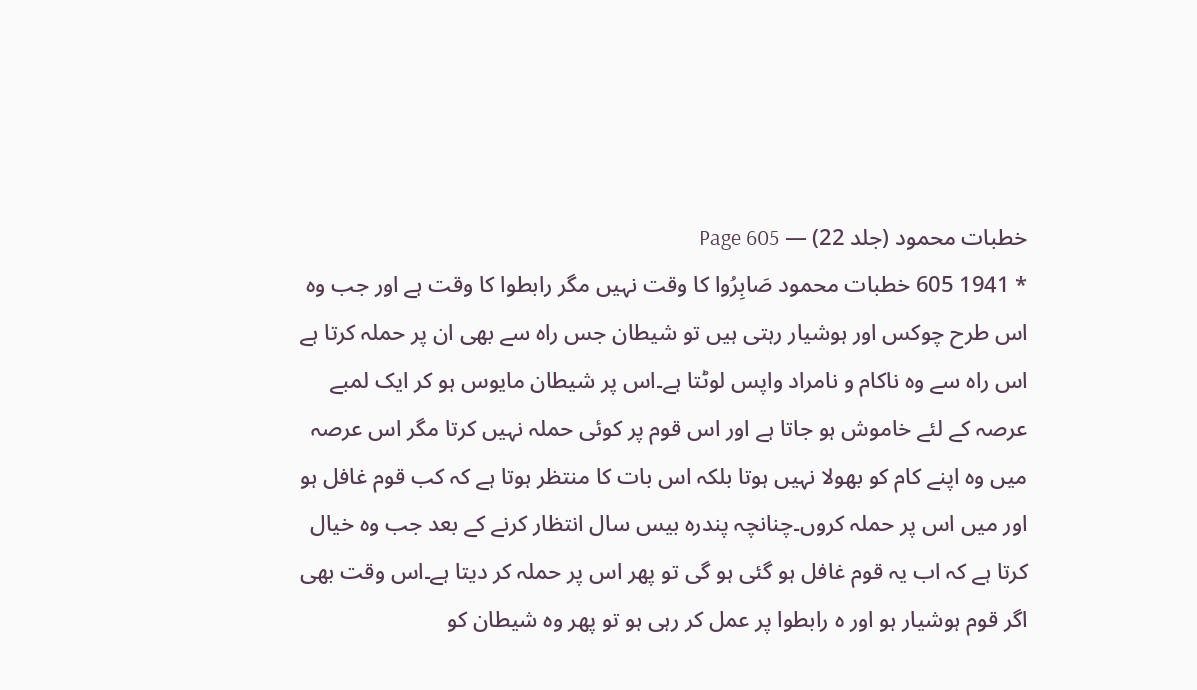خطبات محمود (جلد 22) — Page 605
* 1941 605 خطبات محمود صَابِرُوا کا وقت نہیں مگر رابطوا کا وقت ہے اور جب وہ اس طرح چوکس اور ہوشیار رہتی ہیں تو شیطان جس راہ سے بھی ان پر حملہ کرتا ہے اس راہ سے وہ ناکام و نامراد واپس لوٹتا ہے۔اس پر شیطان مایوس ہو کر ایک لمبے عرصہ کے لئے خاموش ہو جاتا ہے اور اس قوم پر کوئی حملہ نہیں کرتا مگر اس عرصہ میں وہ اپنے کام کو بھولا نہیں ہوتا بلکہ اس بات کا منتظر ہوتا ہے کہ کب قوم غافل ہو اور میں اس پر حملہ کروں۔چنانچہ پندرہ بیس سال انتظار کرنے کے بعد جب وہ خیال کرتا ہے کہ اب یہ قوم غافل ہو گئی ہو گی تو پھر اس پر حملہ کر دیتا ہے۔اس وقت بھی اگر قوم ہوشیار ہو اور ہ رابطوا پر عمل کر رہی ہو تو پھر وہ شیطان کو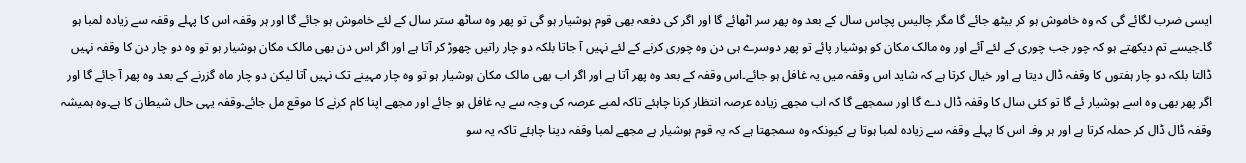ایسی ضرب لگائے گی کہ وہ خاموش ہو کر بیٹھ جائے گا مگر چالیس پچاس سال کے بعد وہ پھر سر اٹھائے گا اور اگر کی دفعہ بھی قوم ہوشیار ہو گی تو پھر وہ ساٹھ ستر سال کے لئے خاموش ہو جائے گا اور ہر وقفہ اس کا پہلے وقفہ سے زیادہ لمبا ہو گا۔جیسے تم دیکھتے ہو کہ چور جب چوری کے لئے آئے اور وہ مالک مکان کو ہوشیار پائے تو پھر دوسرے ہی دن وہ چوری کرنے کے لئے نہیں آ جاتا بلکہ دو چار راتیں چھوڑ کر آتا ہے اور اگر اس دن بھی مالک مکان ہوشیار ہو تو وہ دو چار دن کا وقفہ نہیں ڈالتا بلکہ دو چار ہفتوں کا وقفہ ڈال دیتا ہے اور خیال کرتا ہے کہ شاید اس وقفہ میں یہ غافل ہو جائے۔اس وقفہ کے بعد وہ پھر آتا ہے اور اگر اب بھی مالک مکان ہوشیار ہو تو وہ چار مہینے تک نہیں آتا لیکن دو چار ماہ گزرنے کے بعد وہ پھر آ جائے گا اور اگر پھر بھی وہ اسے ہوشیار ئے گا تو کئی سال کا وقفہ ڈال دے گا اور سمجھے گا کہ اب مجھے زیادہ عرصہ انتظار کرنا چاہئے تاکہ لمبے عرصہ کی وجہ سے یہ غافل ہو جائے اور مجھے اپنا کام کرنے کا موقع مل جائے۔وقفہ یہی حال شیطان کا ہے۔وہ ہمیشہ وقفہ ڈال ڈال کر حملہ کرتا ہے اور ہر وفـ اس کا پہلے وقفہ سے زیادہ لمبا ہوتا ہے کیونکہ وہ سمجھتا ہے کہ یہ قوم ہوشیار ہے مجھے لمبا وقفہ دینا چاہئے تاکہ یہ سو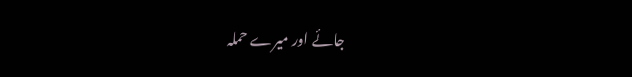جائے اور میرے حملہ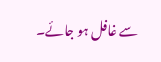سے غافل ہو جائے۔